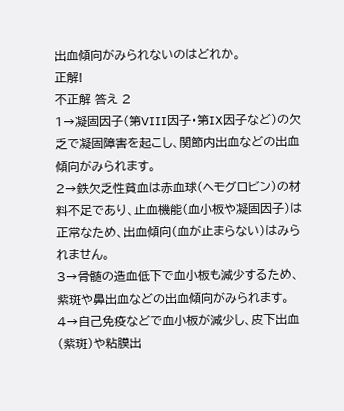出血傾向がみられないのはどれか。
正解!
不正解 答え 2
1→凝固因子(第VIII因子・第IX因子など)の欠乏で凝固障害を起こし、関節内出血などの出血傾向がみられます。
2→鉄欠乏性貧血は赤血球(ヘモグロビン)の材料不足であり、止血機能(血小板や凝固因子)は正常なため、出血傾向(血が止まらない)はみられません。
3→骨髄の造血低下で血小板も減少するため、紫斑や鼻出血などの出血傾向がみられます。
4→自己免疫などで血小板が減少し、皮下出血(紫斑)や粘膜出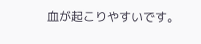血が起こりやすいです。